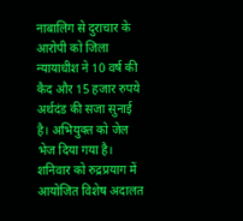नाबालिग से दुराचार के आरोपी को जिला न्यायाधीश ने 10 वर्ष की कैद और 15 हजार रुपये अर्थदंड की सजा सुनाई है। अभियुक्त को जेल भेज दिया गया है।
शनिवार को रुद्रप्रयाग में आयोजित विशेष अदालत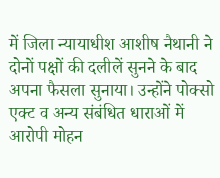में जिला न्यायाधीश आशीष नैथानी ने दोनों पक्षों की दलीलें सुनने के बाद अपना फैसला सुनाया। उन्होंने पोक्सो एक्ट व अन्य संबंधित धाराओं में आरोपी मोहन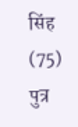सिंह (75) पुत्र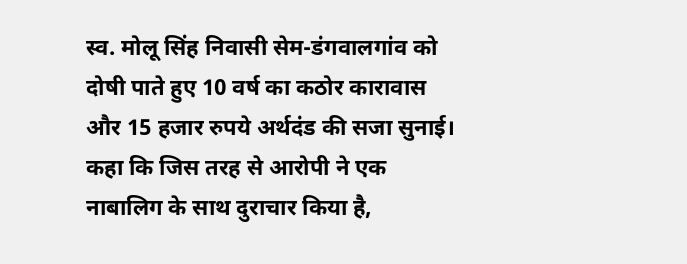स्व. मोलू सिंह निवासी सेम-डंगवालगांव को दोषी पाते हुए 10 वर्ष का कठोर कारावास और 15 हजार रुपये अर्थदंड की सजा सुनाई।
कहा कि जिस तरह से आरोपी ने एक नाबालिग के साथ दुराचार किया है,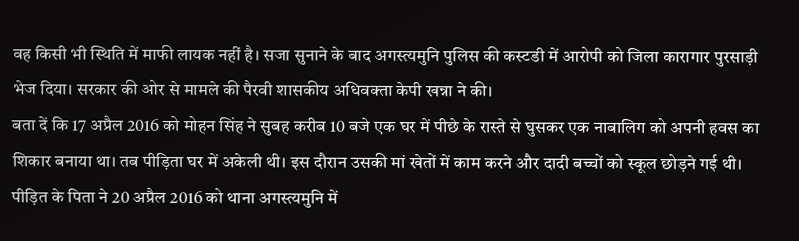वह किसी भी स्थिति में माफी लायक नहीं है। सजा सुनाने के बाद अगस्त्यमुनि पुलिस की कस्टडी में आरोपी को जिला कारागार पुरसाड़ी भेज दिया। सरकार की ओर से मामले की पैरवी शासकीय अधिवक्ता केपी खन्ना ने की।
बता दें कि 17 अप्रैल 2016 को मोहन सिंह ने सुबह करीब 10 बजे एक घर में पीछे के रास्ते से घुसकर एक नाबालिग को अपनी हवस का शिकार बनाया था। तब पीड़िता घर में अकेली थी। इस दौरान उसकी मां खेतों में काम करने और दादी बच्चों को स्कूल छोड़ने गई थी।
पीड़ित के पिता ने 20 अप्रैल 2016 को थाना अगस्त्यमुनि में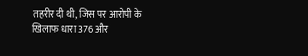तहरीर दी थी, जिस पर आरोपी के खिलाफ धारा 376 और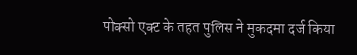पोक्सो एक्ट के तहत पुलिस ने मुकदमा दर्ज किया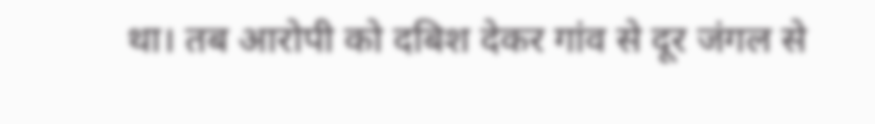था। तब आरोपी को दबिश देकर गांव से दूर जंगल से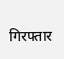गिरफ्तार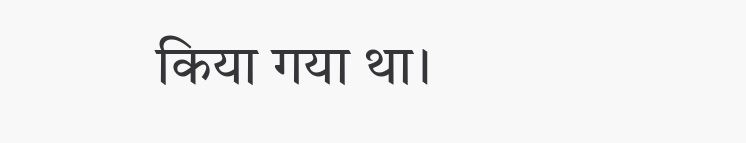किया गया था।